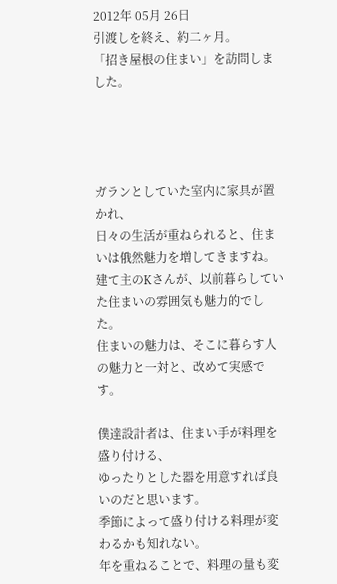2012年 05月 26日
引渡しを終え、約二ヶ月。
「招き屋根の住まい」を訪問しました。




ガランとしていた室内に家具が置かれ、
日々の生活が重ねられると、住まいは俄然魅力を増してきますね。
建て主のKさんが、以前暮らしていた住まいの雰囲気も魅力的でした。
住まいの魅力は、そこに暮らす人の魅力と一対と、改めて実感です。

僕達設計者は、住まい手が料理を盛り付ける、
ゆったりとした器を用意すれば良いのだと思います。
季節によって盛り付ける料理が変わるかも知れない。
年を重ねることで、料理の量も変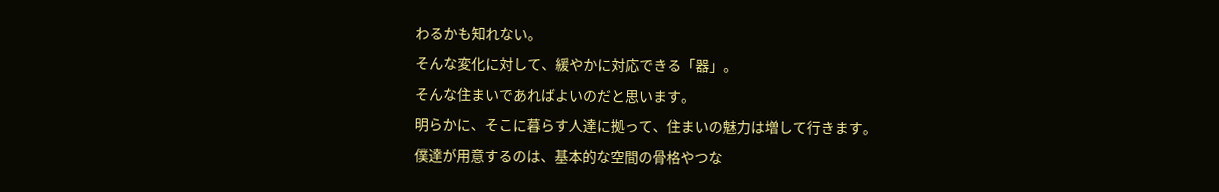わるかも知れない。
そんな変化に対して、緩やかに対応できる「器」。
そんな住まいであればよいのだと思います。
明らかに、そこに暮らす人達に拠って、住まいの魅力は増して行きます。
僕達が用意するのは、基本的な空間の骨格やつな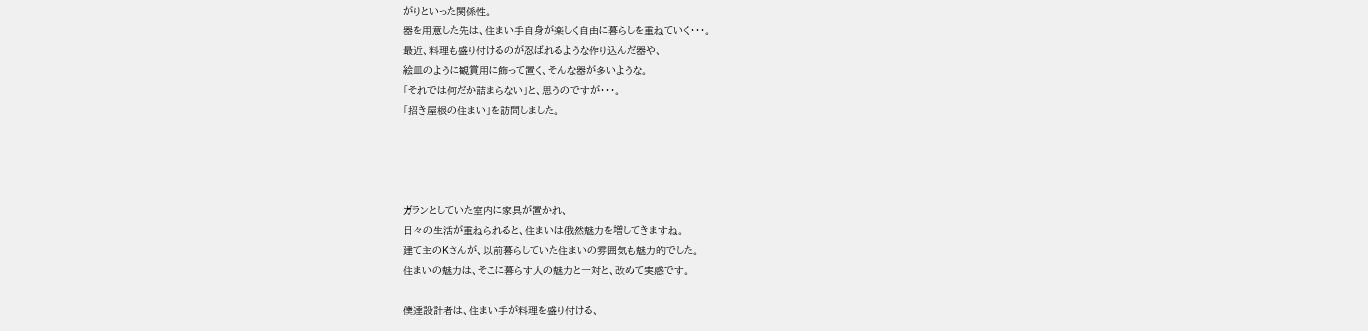がりといった関係性。
器を用意した先は、住まい手自身が楽しく自由に暮らしを重ねていく・・・。
最近、料理も盛り付けるのが忍ばれるような作り込んだ器や、
絵皿のように観賞用に飾って置く、そんな器が多いような。
「それでは何だか詰まらない」と、思うのですが・・・。
「招き屋根の住まい」を訪問しました。




ガランとしていた室内に家具が置かれ、
日々の生活が重ねられると、住まいは俄然魅力を増してきますね。
建て主のKさんが、以前暮らしていた住まいの雰囲気も魅力的でした。
住まいの魅力は、そこに暮らす人の魅力と一対と、改めて実感です。

僕達設計者は、住まい手が料理を盛り付ける、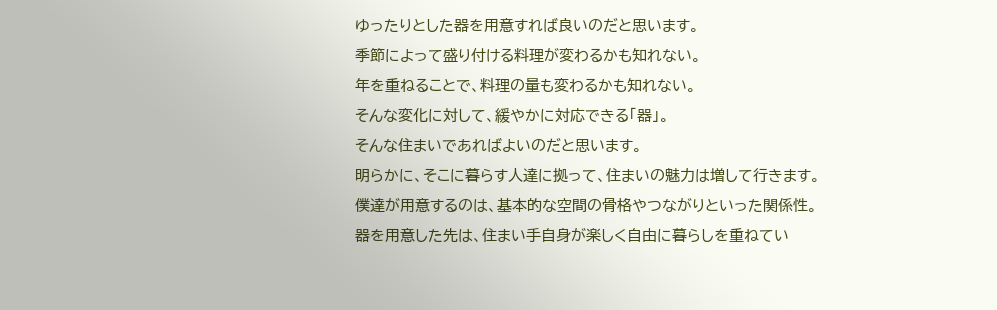ゆったりとした器を用意すれば良いのだと思います。
季節によって盛り付ける料理が変わるかも知れない。
年を重ねることで、料理の量も変わるかも知れない。
そんな変化に対して、緩やかに対応できる「器」。
そんな住まいであればよいのだと思います。
明らかに、そこに暮らす人達に拠って、住まいの魅力は増して行きます。
僕達が用意するのは、基本的な空間の骨格やつながりといった関係性。
器を用意した先は、住まい手自身が楽しく自由に暮らしを重ねてい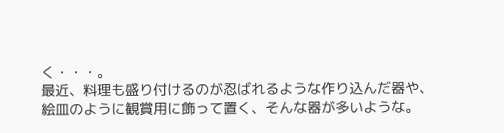く・・・。
最近、料理も盛り付けるのが忍ばれるような作り込んだ器や、
絵皿のように観賞用に飾って置く、そんな器が多いような。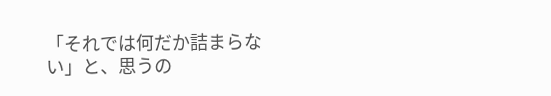「それでは何だか詰まらない」と、思うの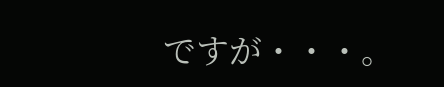ですが・・・。